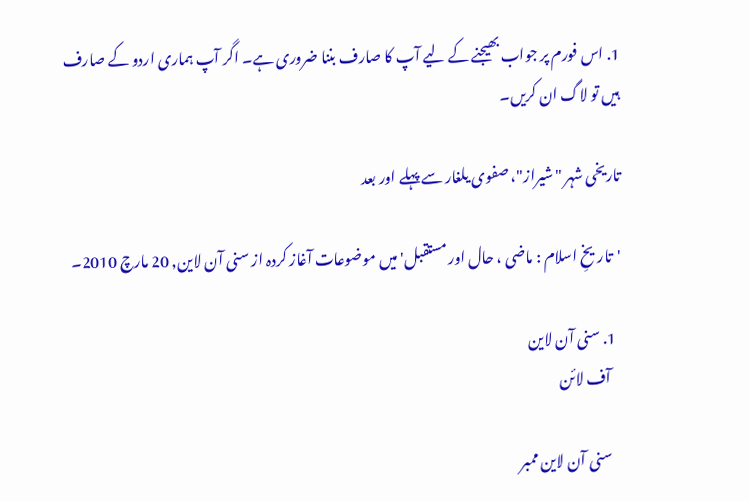1. اس فورم پر جواب بھیجنے کے لیے آپ کا صارف بننا ضروری ہے۔ اگر آپ ہماری اردو کے صارف ہیں تو لاگ ان کریں۔

تاریخی شہر "شیراز"، صفوی یلغار سے پہلے اور بعد

'تاریخِ اسلام : ماضی ، حال اور مستقبل' میں موضوعات آغاز کردہ از سنی آن لاین, 20 مارچ 2010۔

  1. سنی آن لاین
    آف لائن

    سنی آن لاین ممبر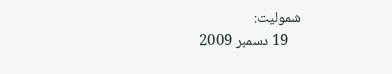شمولیت:
    19 دسمبر 2009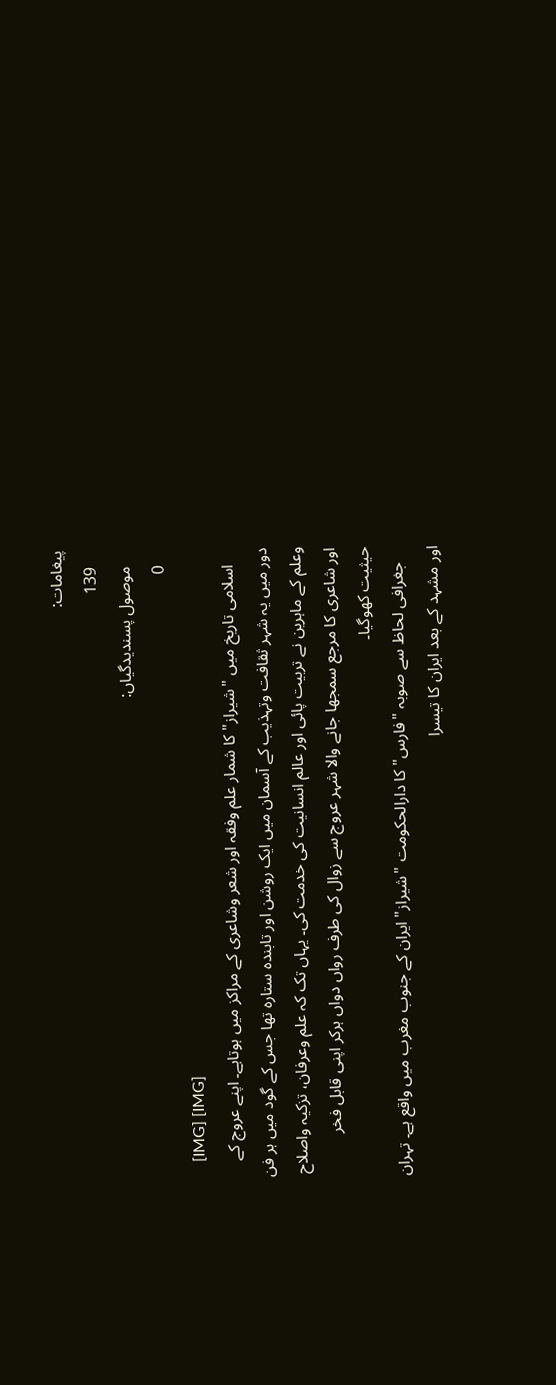پیغامات:
    139
    موصول پسندیدگیاں:
    0
    [IMG] [IMG]
    اسلامی تاریخ میں "شیراز" کا شمار علم وفقہ اور شعر وشاعری کے مراکز میں ہوتاہے۔ اپنے عروج کے دور میں یہ شہر ثقافت وتہذیب کے آسمان میں ایک روشن اور تابندہ ستارہ تھا جس کے گود میں ہر فن وعلم کے ماہرین نے تربیت پائی اور عالم انسانیت کی خدمت کی۔ یہاں تک کہ علم وعرفان، تزکیہ واصلاح اور شاعری کا مرجع سمجھا جانے والا شہر عروج سے زوال کی طرف رواں دواں ہرکر اپنی قابل فخر حیثیت کھوگیا۔
    جغرافی لحاظ سے صوبہ "فارس" کا دارالحکومت "شیراز" ایران کے جنوب مغرب میں واقع ہے۔ تہران اور مشہد کے بعد ایران کا تیسرا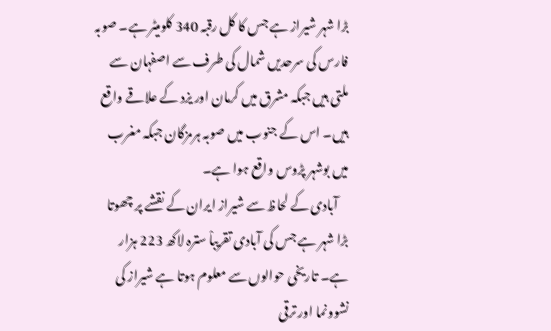بڑا شہر شیراز ہے جس کا کل رقبہ 340 کلومیٹر ہے۔ صوبہ فارس کی سرحدیں شمال کی طرف سے اصفہان سے ملتی ہیں جبکہ مشرق میں کرمان اور یزد کے علاقے واقع ہیں۔ اس کے جنوب میں صوبہ ہرمزگان جبکہ مغرب میں بوشہر پڑوس واقع ہوا ہے۔
    آبادی کے لحاظ سے شیراز ایران کے نقشے پر چھوتا بڑا شہر ہے جس کی آبادی تقریباْ سترہ لاکھ 223 ہزار ہے۔ تاریخی حوالوں سے معلوم ہوتا ہے شیراز کی نشوونما اور ترقی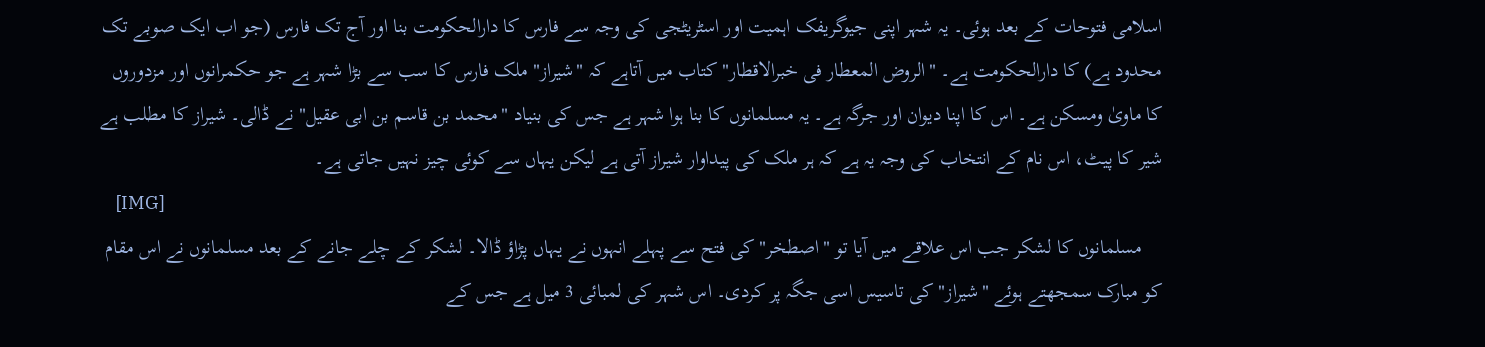اسلامی فتوحات کے بعد ہوئی۔ یہ شہر اپنی جیوگریفک اہمیت اور اسٹریٹجی کی وجہ سے فارس کا دارالحکومت بنا اور آج تک فارس (جو اب ایک صوبے تک محدود ہے) کا دارالحکومت ہے۔ "الروض المعطار فی خبرالاقطار" کتاب میں آتاہے کہ "شیراز" ملک فارس کا سب سے بڑا شہر ہے جو حکمرانوں اور مزدوروں کا ماویٰ ومسکن ہے۔ اس کا اپنا دیوان اور جرگہ ہے۔ یہ مسلمانوں کا بنا ہوا شہر ہے جس کی بنیاد "محمد بن قاسم بن ابی عقیل" نے ڈالی۔ شیراز کا مطلب ہے شیر کا پیٹ، اس نام کے انتخاب کی وجہ یہ ہے کہ ہر ملک کی پیداوار شیراز آتی ہے لیکن یہاں سے کوئی چیز نہیں جاتی ہے۔
    [IMG]
    مسلمانوں کا لشکر جب اس علاقے میں آیا تو "اصطخر" کی فتح سے پہلے انہوں نے یہاں پڑاؤ ڈالا۔ لشکر کے چلے جانے کے بعد مسلمانوں نے اس مقام کو مبارک سمجھتے ہوئے "شیراز" کی تاسیس اسی جگہ پر کردی۔ اس شہر کی لمبائی 3 میل ہے جس کے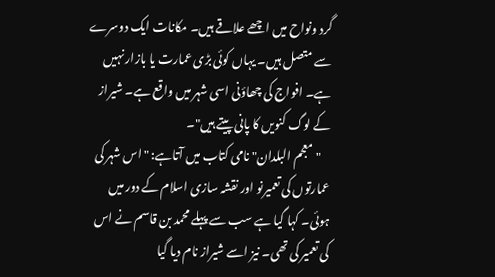گرد ونواح میں اچھے علاقے ہیں۔ مکانات ایک دوسرے سے متصل ہیں۔ یہاں کوئی بڑی عمارت یا بازار نہیں ہے۔ افواج کی چھاؤنی اسی شہر میں واقع ہے۔ شیراز کے لوگ کنویں کا پانی پیتے ہیں"۔
    "معجم البلدان" نامی کتاب میں آتاہے: "اس شہر کی عمارتوں کی تعمیرنو اور نقشہ سازی اسلام کے دور میں ہوئی۔ کہا گیا ہے سب سے پہلے محمد بن قاسم نے اس کی تعمیر کی تھی۔ نیز اسے شیراز نام دیا گیا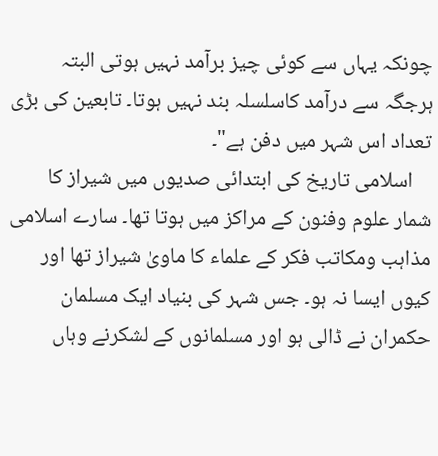چونکہ یہاں سے کوئی چیز برآمد نہیں ہوتی البتہ ہرجگہ سے درآمد کاسلسلہ بند نہیں ہوتا۔ تابعین کی بڑی تعداد اس شہر میں دفن ہے"۔
    اسلامی تاریخ کی ابتدائی صدیوں میں شیراز کا شمار علوم وفنون کے مراکز میں ہوتا تھا۔ سارے اسلامی مذاہب ومکاتب فکر کے علماء کا ماویٰ شیراز تھا اور کیوں ایسا نہ ہو۔ جس شہر کی بنیاد ایک مسلمان حکمران نے ڈالی ہو اور مسلمانوں کے لشکرنے وہاں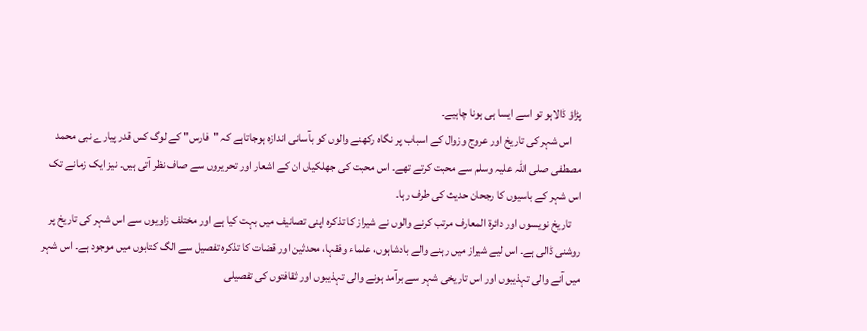پڑاؤ ڈالاہو تو اسے ایسا ہی ہونا چاہیے۔
    اس شہر کی تاریخ اور عروج وزوال کے اسباب پر نگاہ رکھنے والوں کو بآسانی اندازہ ہوجاتاہے کہ "فارس" کے لوگ کس قدر پیارے نبی محمد مصطفی صلی اللہ علیہ وسلم سے محبت کرتے تھے۔ اس محبت کی جھلکیاں ان کے اشعار اور تحریروں سے صاف نظر آتی ہیں۔ نیز ایک زمانے تک اس شہر کے باسیوں کا رجحان حدیث کی طرف رہا۔
    تاریخ نویسوں اور دائرۃ المعارف مرتب کرنے والوں نے شیراز کا تذکرہ اپنی تصانیف میں بہت کیا ہے اور مختلف زاویوں سے اس شہر کی تاریخ پر روشنی ڈالی ہے۔ اس لیے شیراز میں رہنے والے بادشاہوں، علماء وفقہا، محدثین اور قضات کا تذکرہ تفصیل سے الگ کتابوں میں موجود ہے۔ اس شہر میں آنے والی تہذیبوں اور اس تاریخی شہر سے برآمد ہونے والی تہذیبوں اور ثقافتوں کی تفصیلی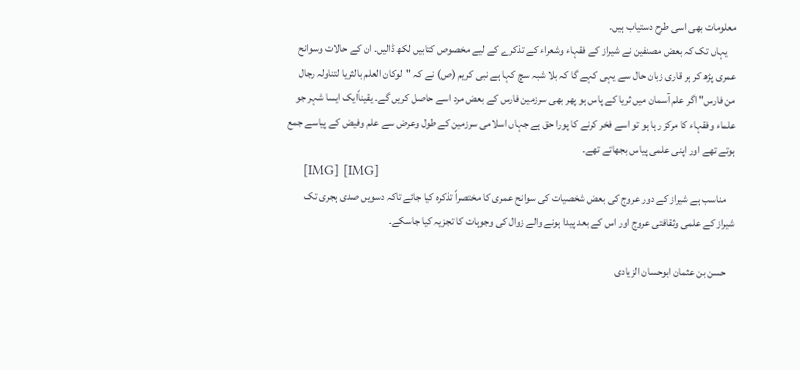معلومات بھی اسی طرح دستیاب ہیں۔
    یہاں تک کہ بعض مصنفین نے شیراز کے فقہاء وشعراء کے تذکرے کے لیے مخصوص کتابیں لکھ ڈالیں۔ ان کے حالات وسوانح عمری پڑھ کر ہر قاری زبان حال سے یہی کہے گا کہ بلا شبہ سچ کہا ہے نبی کریم (ص) نے کہ "لوکان العلم بالثریا لتناولہ رجال من فارس" اگر علم آسمان میں ثریا کے پاس ہو پھر بھی سرزمین فارس کے بعض مرد اسے حاصل کریں گے۔ یقیناًایک ایسا شہر جو علماء وفقہاء کا مرکز رہا ہو تو اسے فخر کرنے کا پورا حق ہے جہاں اسلامی سرزمین کے طول وعرض سے علم وفیض کے پیاسے جمع ہوتے تھے اور اپنی علمی پیاس بجھاتے تھے۔
    [IMG] [IMG]
    مناسب ہے شیراز کے دور عروج کی بعض شخصیات کی سوانح عمری کا مختصراً تذکرہ کیا جائے تاکہ دسویں صدی ہجری تک شیراز کے علمی وثقافتی عروج اور اس کے بعد پیدا ہونے والے زوال کی وجوہات کا تجزیہ کیا جاسکے۔

    حسن بن عثمان ابوحسان الزیادی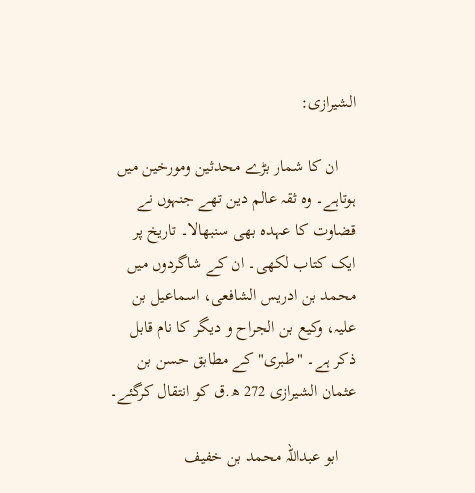الشیرازی:

    ان کا شمار بڑے محدثین ومورخین میں ہوتاہے۔ وہ ثقہ عالم دین تھے جنہوں نے قضاوت کا عہدہ بھی سنبھالا۔ تاریخ پر ایک کتاب لکھی۔ ان کے شاگردوں میں محمد بن ادریس الشافعی، اسماعیل بن علیہ، وکیع بن الجراح و دیگر کا نام قابل ذکر ہے۔ "طبری" کے مطابق حسن بن عثمان الشیرازی 272 ھ.ق کو انتقال کرگئے۔

    ابو عبداللہ محمد بن خفیف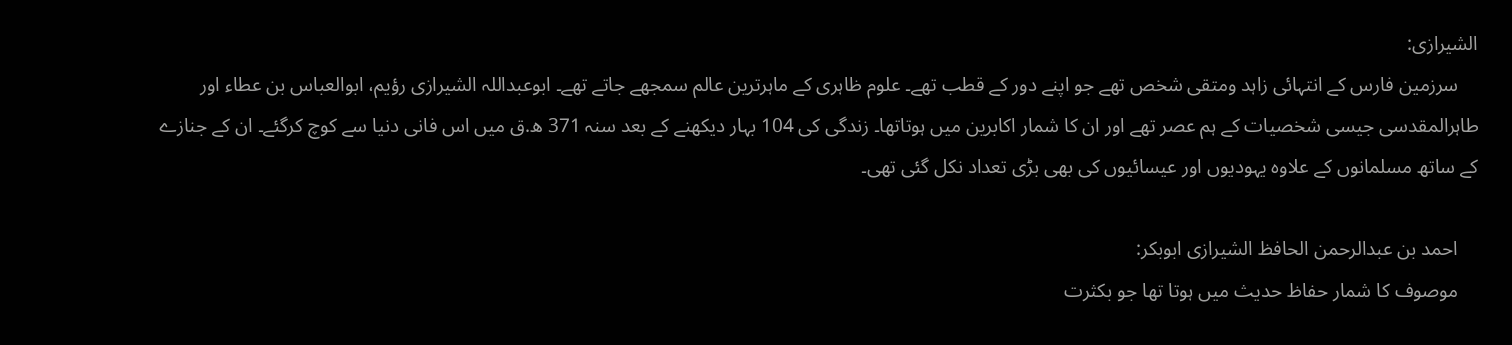الشیرازی:
    سرزمین فارس کے انتہائی زاہد ومتقی شخص تھے جو اپنے دور کے قطب تھے۔ علوم ظاہری کے ماہرترین عالم سمجھے جاتے تھے۔ ابوعبداللہ الشیرازی رؤیم، ابوالعباس بن عطاء اور طاہرالمقدسی جیسی شخصیات کے ہم عصر تھے اور ان کا شمار اکابرین میں ہوتاتھا۔ زندگی کی 104 بہار دیکھنے کے بعد سنہ 371 ھ.ق میں اس فانی دنیا سے کوچ کرگئے۔ ان کے جنازے کے ساتھ مسلمانوں کے علاوہ یہودیوں اور عیسائیوں کی بھی بڑی تعداد نکل گئی تھی۔

    احمد بن عبدالرحمن الحافظ الشیرازی ابوبکر:
    موصوف کا شمار حفاظ حدیث میں ہوتا تھا جو بکثرت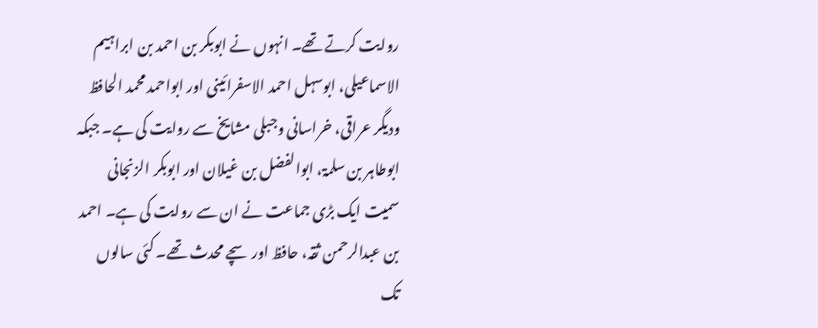روایت کرتے تھے۔ انہوں نے ابوبکر بن احمد بن ابراہیم الاسماعیلی، ابوسہل احمد الاسفرائینی اور ابواحمد محمد الحافظ ودیگر عراقی، خراسانی وجبلی مشایخ سے روایت کی ہے۔ جبکہ ابوطاہر بن سلمۃ، ابوالفضل بن غیلان اور ابوبکر الزنجانی سمیت ایک بڑی جماعت نے ان سے روایت کی ہے۔ احمد بن عبدالرحمن ثقہ، حافظ اور سچے محدث تھے۔ کئی سالوں تک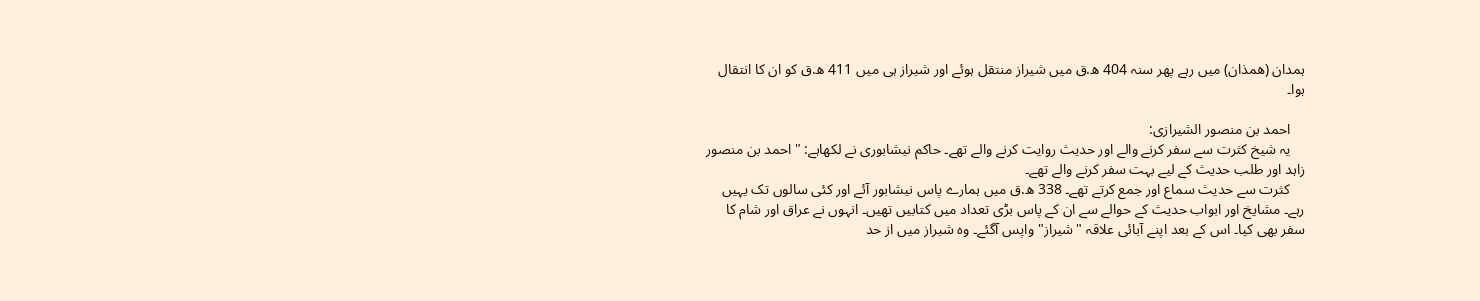ہمدان (ھمذان) میں رہے پھر سنہ 404 ھ.ق میں شیراز منتقل ہوئے اور شیراز ہی میں 411 ھ.ق کو ان کا انتقال ہوا۔

    احمد بن منصور الشیرازی:
    یہ شیخ کثرت سے سفر کرنے والے اور حدیث روایت کرنے والے تھے۔ حاکم نیشابوری نے لکھاہے: "احمد بن منصور زاہد اور طلب حدیث کے لیے بہت سفر کرنے والے تھے۔
    کثرت سے حدیث سماع اور جمع کرتے تھے۔ 338 ھ.ق میں ہمارے پاس نیشابور آئے اور کئی سالوں تک یہیں رہے۔ مشایخ اور ابواب حدیث کے حوالے سے ان کے پاس بڑی تعداد میں کتابیں تھیں۔ انہوں نے عراق اور شام کا سفر بھی کیا۔ اس کے بعد اپنے آبائی علاقہ "شیراز" واپس آگئے۔ وہ شیراز میں از حد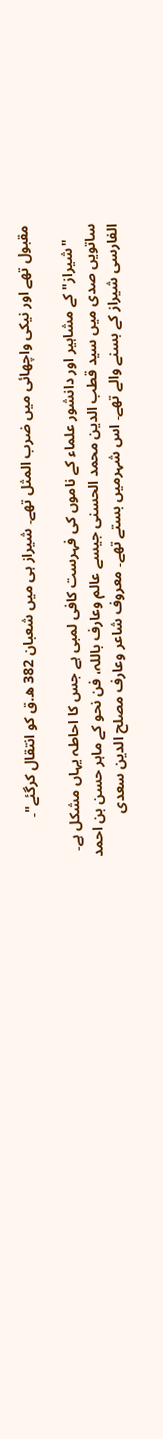مقبول تھے اور نیکی واچھائی میں ضرب المثل تھے۔ شیراز ہی میں شعبان 382 ھ.ق کو انتقال کرگئے"۔

    "شیراز" کے مشاہیر اور دانشور علماء کے ناموں کی فہرست کافی لمبی ہے جس کا احاطہ یہاں مشکل ہے۔ ساتویں صدی میں سید قطب الدین محمد الحسنی جیسے عالم وعارف باللہ، فن نحو کے ماہر حسن بن احمد الفارسی شیراز کے بسنے والے تھے۔ اس شہرمیں بستے تھے۔ معروف شاعر وعارف مصلح الدین سعدی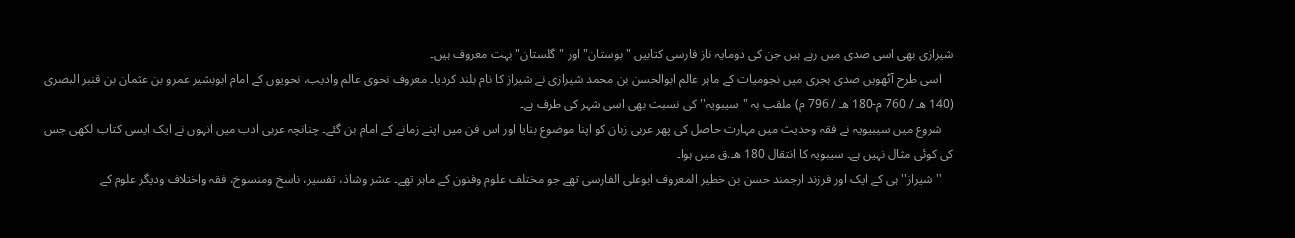شیرازی بھی اسی صدی میں رہے ہیں جن کی دومایہ ناز فارسی کتابیں "بوستان" اور "گلستان" بہت معروف ہیں۔
    اسی طرح آٹھویں صدی ہجری میں نجومیات کے ماہر عالم ابوالحسن بن محمد شیرازی نے شیراز کا نام بلند کردیا۔ معروف نحوی عالم وادیب، نحویوں کے امام ابوبشیر عمرو بن عثمان بن قنبر البصری (140 هـ / 760 م-180 هـ / 796 م) ملقب بہ "سیبویہ'' کی نسبت بھی اسی شہر کی طرف ہے۔
    شروع میں سیبیویہ نے فقہ وحدیث میں مہارت حاصل کی پھر عربی زبان کو اپنا موضوع بنایا اور اس فن میں اپنے زمانے کے امام بن گئے۔ چنانچہ عربی ادب میں انہوں نے ایک ایسی کتاب لکھی جس کی کوئی مثال نہیں ہے۔ سیبویہ کا انتقال 180 هـ.ق میں ہوا۔
    ''شیراز'' ہی کے ایک اور فرزند ارجمند حسن بن خطیر المعروف ابوعلی الفارسی تھے جو مختلف علوم وفنون کے ماہر تھے۔ عشر وشاذ، تفسیر، ناسخ ومنسوخ، فقہ واختلاف ودیگر علوم کے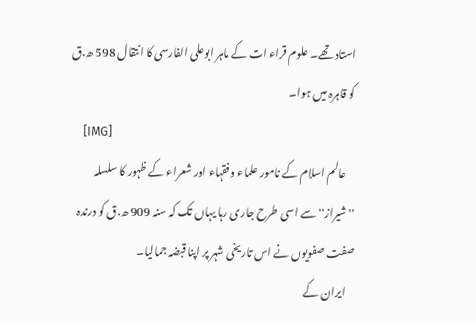استاد تھے۔ علوم قراء ات کے ماہر ابوعلی الفارسی کا انتقال 598 ھ.ق کو قاہرہ میں ہوا۔
    [IMG]
    عالم اسلام کے نامور علماء وفقہاء اور شعراء کے ظہور کا سلسلہ ''شیراز'' سے اسی طرح جاری رہا یہاں تک کہ سنہ 909 ھ.ق کو درندہ صفت صفویوں نے اس تاریخی شہر پر اپنا قبضہ جمالیا۔
    ایران کے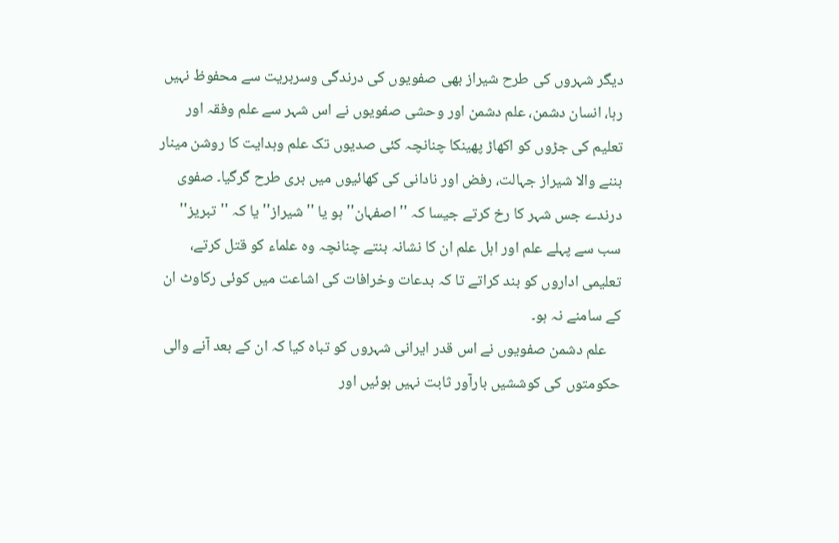دیگر شہروں کی طرح شیراز بھی صفویوں کی درندگی وسربریت سے محفوظ نہیں رہا، انسان دشمن، علم دشمن اور وحشی صفویوں نے اس شہر سے علم وفقہ اور تعلیم کی جڑوں کو اکھاڑ پھینکا چنانچہ کئی صدیوں تک علم وہدایت کا روشن مینار بننے والا شیراز جہالت، رفض اور نادانی کی کھائیوں میں بری طرح گرگیا۔ صفوی درندے جس شہر کا رخ کرتے جیسا کہ ''اصفہان'' ہو یا ''شیراز'' یا کہ ''تبریز'' سب سے پہلے علم اور اہل علم ان کا نشانہ بنتے چنانچہ وہ علماء کو قتل کرتے، تعلیمی اداروں کو بند کراتے تا کہ بدعات وخرافات کی اشاعت میں کوئی رکاوٹ ان کے سامنے نہ ہو۔
    علم دشمن صفویوں نے اس قدر ایرانی شہروں کو تباہ کیا کہ ان کے بعد آنے والی حکومتوں کی کوششیں بارآور ثابت نہیں ہوئیں اور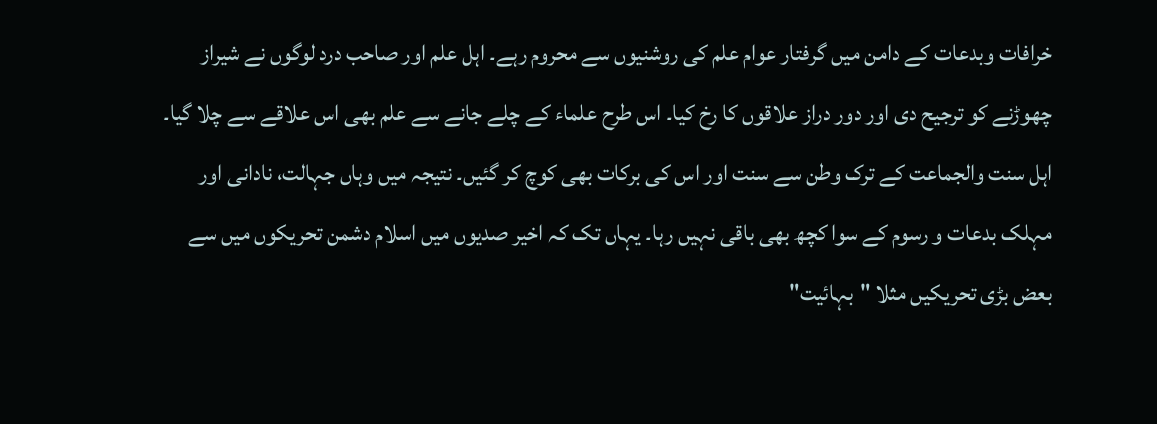خرافات وبدعات کے دامن میں گرفتار عوام علم کی روشنیوں سے محروم رہے۔ اہل علم اور صاحب درد لوگوں نے شیراز چھوڑنے کو ترجیح دی اور دور دراز علاقوں کا رخ کیا۔ اس طرح علماء کے چلے جانے سے علم بھی اس علاقے سے چلا گیا۔ اہل سنت والجماعت کے ترک وطن سے سنت اور اس کی برکات بھی کوچ کر گئیں۔ نتیجہ میں وہاں جہالت، نادانی اور مہلک بدعات و رسوم کے سوا کچھ بھی باقی نہیں رہا۔ یہاں تک کہ اخیر صدیوں میں اسلام دشمن تحریکوں میں سے بعض بڑی تحریکیں مثلا "بہائیت"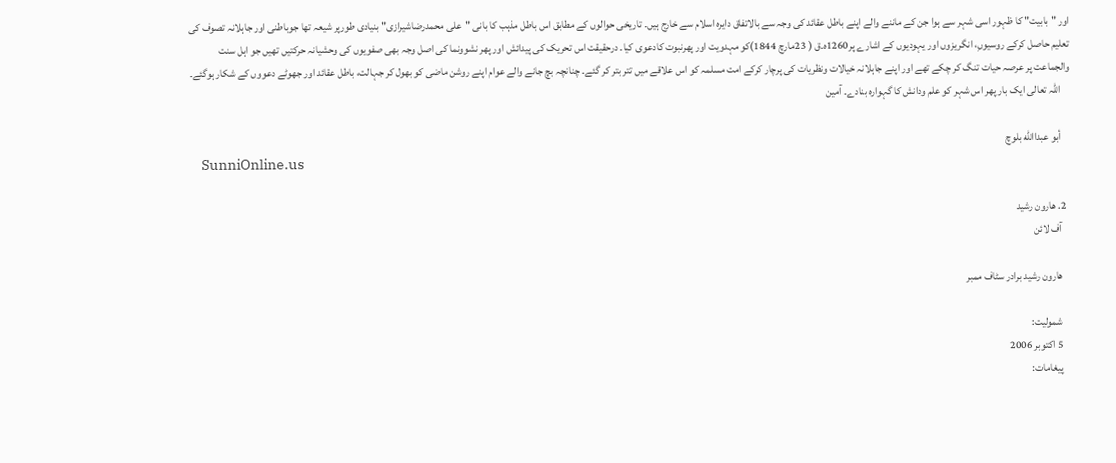اور "بابیت" کا ظہور اسی شہر سے ہوا جن کے ماننے والے اپنے باطل عقائد کی وجہ سے بالاتفاق دایرہ اسلام سے خارج ہیں۔ تاریخی حوالوں کے مطابق اس باطل مذہب کا بانی "علی محمدرضاشیرازی" بنیادی طورپر شیعہ تھا جوباطنی اور جاہلانہ تصوف کی تعلیم حاصل کرکے روسیوںِ، انگریزوں اور یہودیوں کے اشارے پر1260ہ۔ق ( 23مارچ 1844)کو مہدویت اور پھرنبوت کادعوی کیا۔ درحقیقت اس تحریک کی پیدائش اور پھر نشوونما کی اصل وجہ بھی صفویوں کی وحشیانہ حرکتیں تھیں جو اہل سنت والجماعت پر عرصہ حیات تنگ کر چکے تھے اور اپنے جاہلانہ خیالات ونظریات کی پرچار کرکے امت مسلمہ کو اس علاقے میں تتر بتر کر گئے۔ چنانچہ بچ جانے والے عوام اپنے روشن ماضی کو بھول کر جہالت، باطل عقائد اور جھوٹے دعووں کے شکار ہوگئے۔
    اللہ تعالی ایک بار پھر اس شہر کو علم ودانش کا گہوارہ بنادے۔ آمین

    أبو عبداالله بلوچ
    SunniOnline.us

  2. ھارون رشید
    آف لائن

    ھارون رشید برادر سٹاف ممبر

    شمولیت:
    5 اکتوبر 2006
    پیغامات: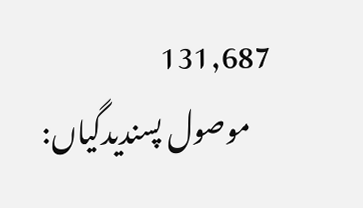131,687
    موصول پسندیدگیاں: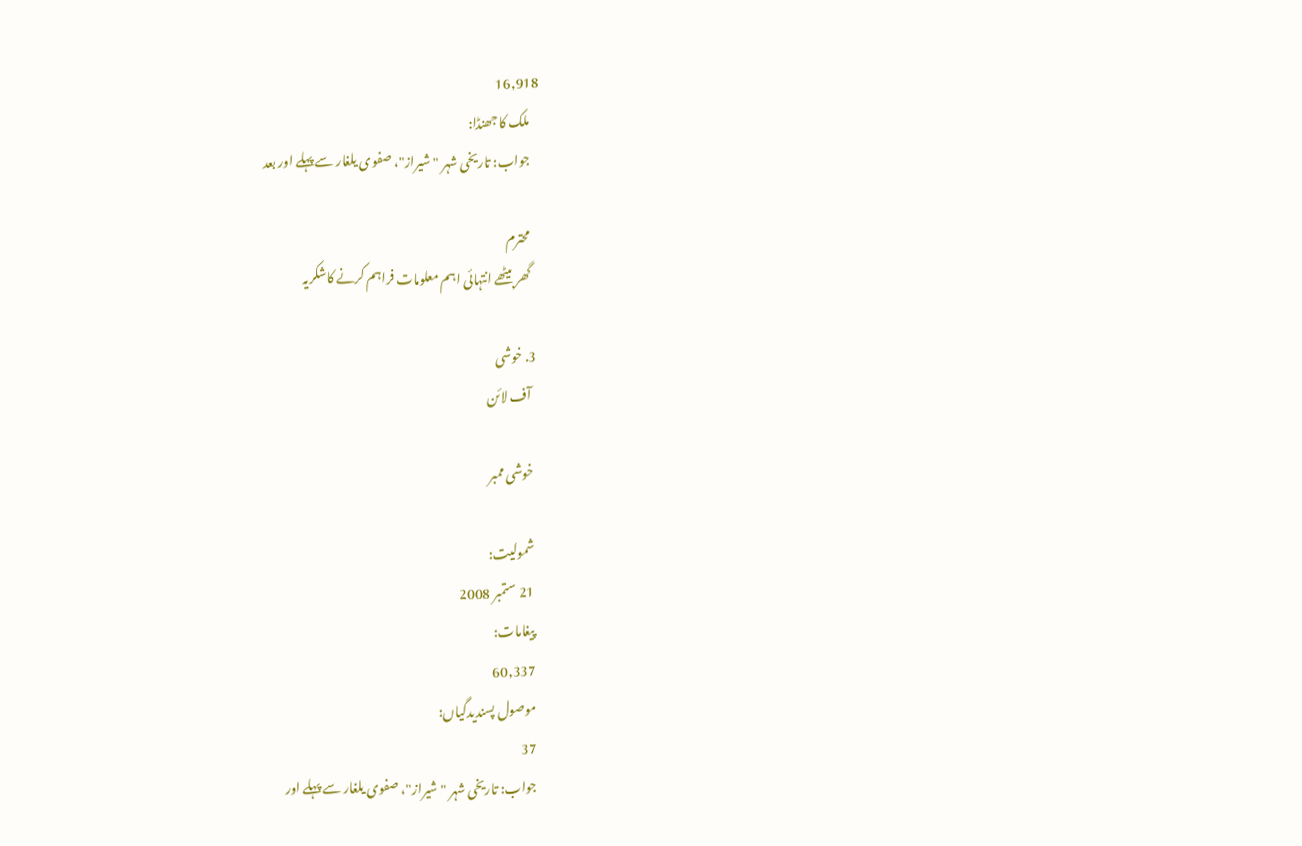16,918
    ملک کا جھنڈا:
    جواب: تاریخی شہر "شیراز"، صفوی یلغار سے پہلے اور بعد

    محترم
    گھر بیٹھے انتہائی اہم معلومات فراہم کرنے کاشکریہ

  3. خوشی
    آف لائن

    خوشی ممبر

    شمولیت:
    21 ستمبر 2008
    پیغامات:
    60,337
    موصول پسندیدگیاں:
    37
    جواب: تاریخی شہر "شیراز"، صفوی یلغار سے پہلے اور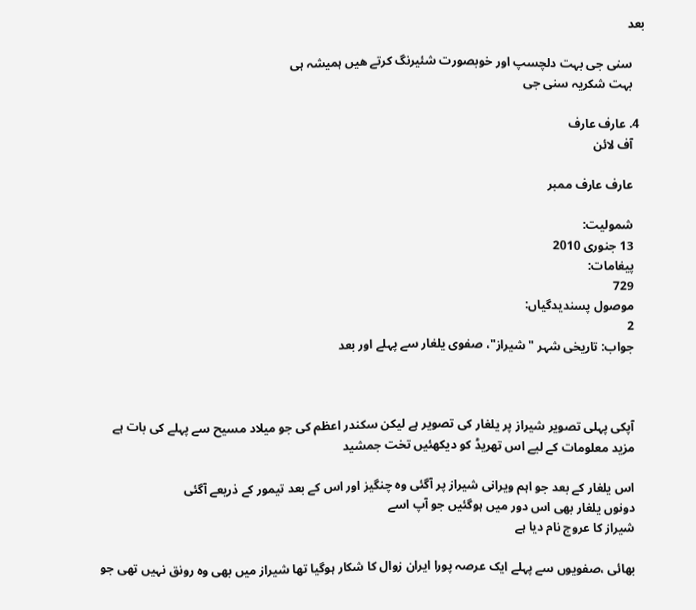بعد

    سنی جی بہت دلچسپ اور خوبصورت شئیرنگ کرتے ھیں ہمیشہ ہی
    بہت شکریہ سنی جی

  4. عارف عارف
    آف لائن

    عارف عارف ممبر

    شمولیت:
    13 جنوری 2010
    پیغامات:
    729
    موصول پسندیدگیاں:
    2
    جواب: تاریخی شہر "شیراز"، صفوی یلغار سے پہلے اور بعد



    آپکی پہلی تصویر شیراز پر یلغار کی تصویر ہے لیکن سکندر اعظم کی جو میلاد مسیح سے پہلے کی بات ہے
    مزید معلومات کے لیے اس تھریڈ کو دیکھئیں تخت جمشید

    اس یلغار کے بعد جو اہم ویرانی شیراز پر آگئی وہ چنگیز اور اس کے بعد تیمور کے ذریعے آگئی
    دونوں یلغار بھی اس دور میں ہوگئیں جو آپ اسے
    شیراز کا عروج نام دیا ہے

    بھائی ،صفویوں سے پہلے ایک عرصہ پورا ایران زوال کا شکار ہوگیا تھا شیراز میں بھی وہ رونق نہیں تھی جو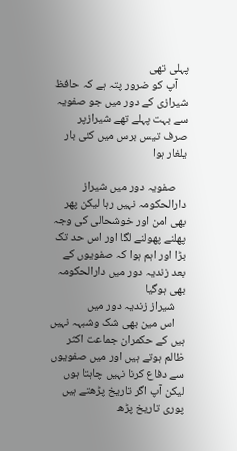پہلی تھی
    آپ کو ضرور پتہ ہے کہ حافظ شیرازی کے دور میں جو صفویہ سے بہت پہلے تھے شیرازپر صرف تیس برس میں کئی بار یلغار ہوا

    صفویہ دور میں شیراز دارالحکومہ نہیں رہا لیکن پھر بھی امن اور خوشحالی کی وجہ پھلنے پھولنے لگا اور اس حد تک بڑا اور اہم ہوا کہ صفویوں کے بعد زندیہ دور میں دارالحکومہ بھی ہوگیا
    شیراز زندیہ دور میں
    اس مین بھی شک وشبہہ نہیں ہیں کے حکمران جماعت اکثر ظالم ہوتے ہیں اور میں صفویوں سے دفاع کرنا نہیں چاہتا ہوں لیکن آپ اگر تاریخ پڑھتے ہیں پوری تاریخ پڑھ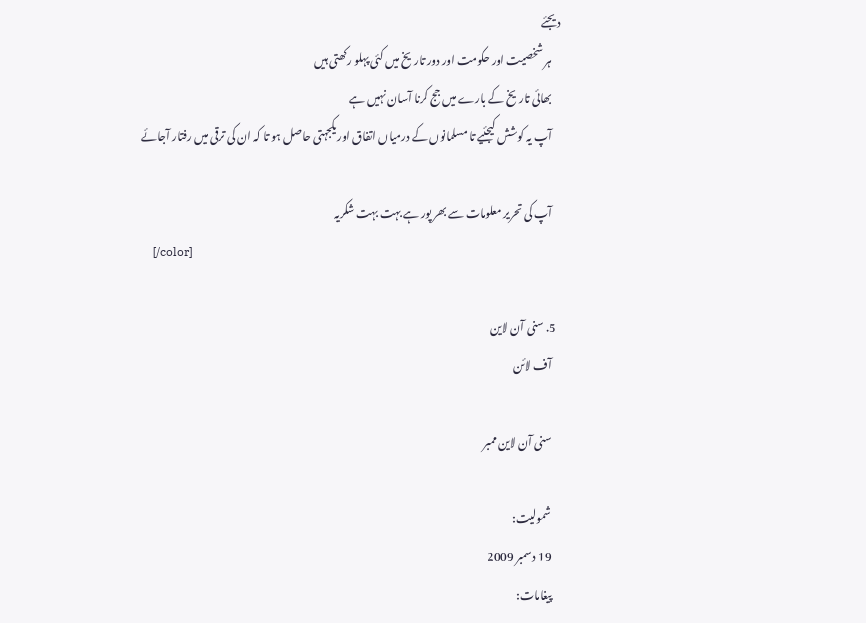دیجئے
    ہر شخصیت اور حکومت اور دور تاریخ میں کئی پہلو رکھتی ہیں
    بھائی تاریخ کے بارے میں جج کرنا آسان نہیں ہے
    آپ یہ کوشش کیجئیے تا مسلمانوں کے درمیاں اتفاق اور یکجہتی حاصل ہو تا کہ ان کی ترقی میں رفتار آجائے

    آپ کی تحریر معلومات سے بھر پور ہے بہت بہت شکریہ
    [/color]

  5. سنی آن لاین
    آف لائن

    سنی آن لاین ممبر

    شمولیت:
    19 دسمبر 2009
    پیغامات: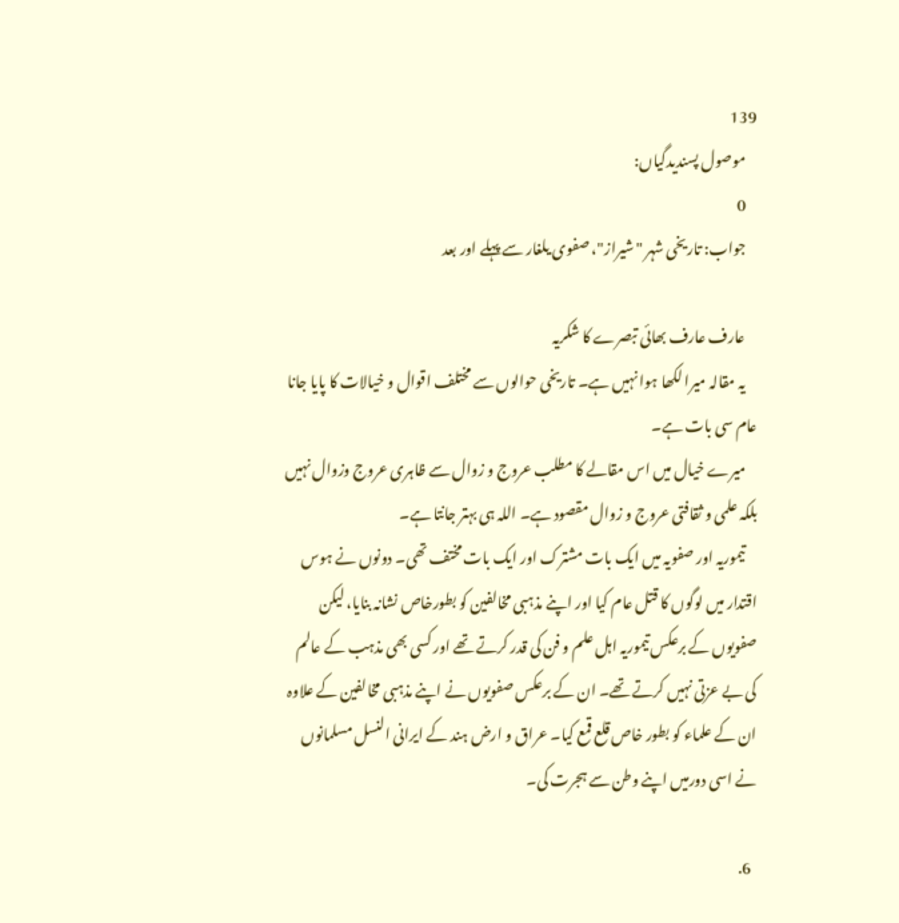139
    موصول پسندیدگیاں:
    0
    جواب: تاریخی شہر "شیراز"، صفوی یلغار سے پہلے اور بعد

    عارف عارف بھائی تبصرے کا شکریہ
    یہ مقالہ میرا لکھا ہوا نہیں ہے۔ تاریخی حوالوں سے مختلف اقوال و خیالات کا پایا جانا عام سی بات ہے۔
    میرے‌ خیال میں اس مقالے کا مطلب عروج و زوال سے ظاہری عروج وزوال نہیں بلکہ علمی و ثقافتی عروج و زوال مقصود ہے۔ اللہ ہی بہتر جانتا ہے۔
    تیموریہ اور صفویہ میں ایک بات مشترک اور ایک بات مختف تھی۔ دونوں نے ہوس اقتدار میں لوگوں کا قتل عام کیا اور اپنے مذہبی مخالفین کو بطورخاص نشانہ بنایا، لیکن صفویوں کے برعکس تیموریہ اہل علم و فن کی قدر کرتے تھے اور کسی بھی مذہب کے عالم کی بے عزتی نہیں کرتے تھے۔ ان کے برعکس صفویوں نے اپنے مذہبی مخالفین کے علاوہ ان کے علماء کو بطور خاص قلع قمع کیا۔ عراق و ارض ہند کے ایرانی النسل مسلمانوں نے اسی دورمیں اپنے وطن سے ہجرت کی۔

  6.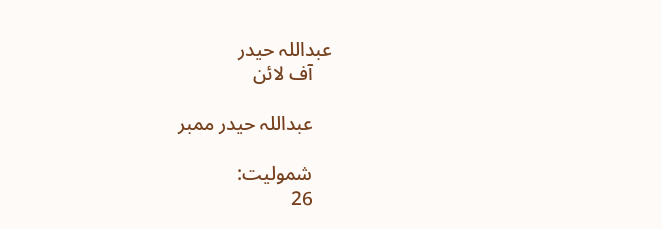عبداللہ حیدر
    آف لائن

    عبداللہ حیدر ممبر

    شمولیت:
    26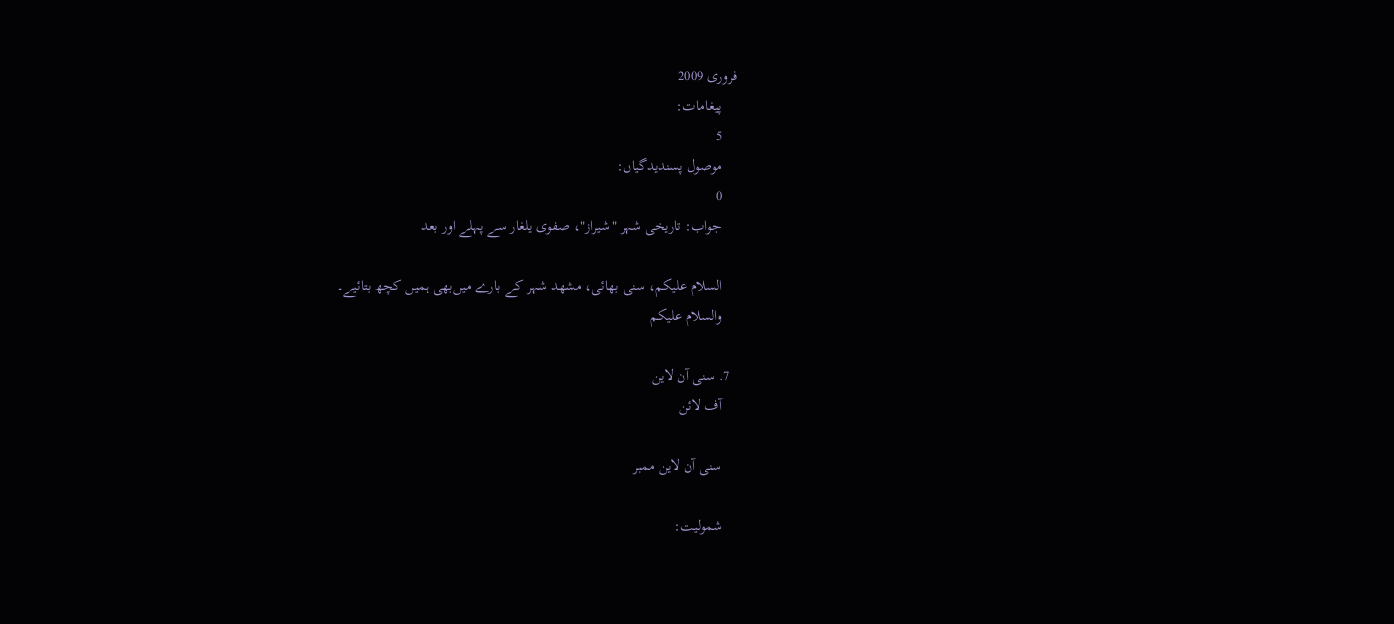فروری 2009
    پیغامات:
    5
    موصول پسندیدگیاں:
    0
    جواب: تاریخی شہر "شیراز"، صفوی یلغار سے پہلے اور بعد

    السلام علیکم، سنی بھائی، مشھد شہر کے بارے میں‌بھی ہمیں کچھ بتائیے۔
    والسلام علیکم

  7. سنی آن لاین
    آف لائن

    سنی آن لاین ممبر

    شمولیت: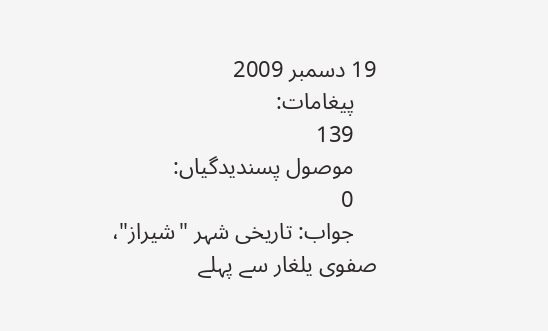19 دسمبر 2009
    پیغامات:
    139
    موصول پسندیدگیاں:
    0
    جواب: تاریخی شہر "شیراز"، صفوی یلغار سے پہلے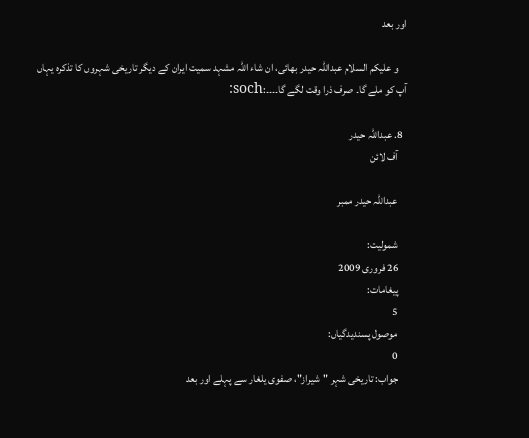اور بعد

    و علیکم السلام عبداللہ حیدر بھائی، ان شاء اللہ مشہد سمیت ایران کے دیگر تاریخی شہروں کا تذکرہ یہاں آپ کو ملے گا۔ صرف ذرا وقت لگے گا۔۔۔۔:soch:

  8. عبداللہ حیدر
    آف لائن

    عبداللہ حیدر ممبر

    شمولیت:
    26 فروری 2009
    پیغامات:
    5
    موصول پسندیدگیاں:
    0
    جواب: تاریخی شہر "شیراز"، صفوی یلغار سے پہلے اور بعد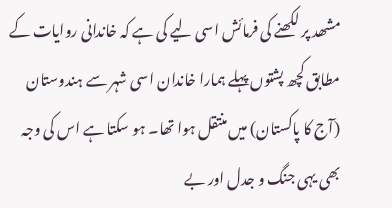مشھد پر لکھنے کی فرمائش اسی لیے کی ہے کہ خاندانی روایات کے مطابق کچھ پشتوں پہلے ہمارا خاندان اسی شہر سے ہندوستان (آج کا پاکستان) میں منتقل ہوا تھا۔ ہو سکتا ہے اس کی وجہ بھی یہی جنگ و جدل اور بے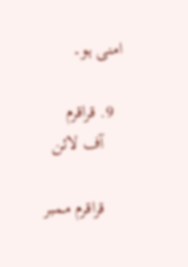امنی ہو۔

  9. قراقرم
    آف لائن

    قراقرم ممبر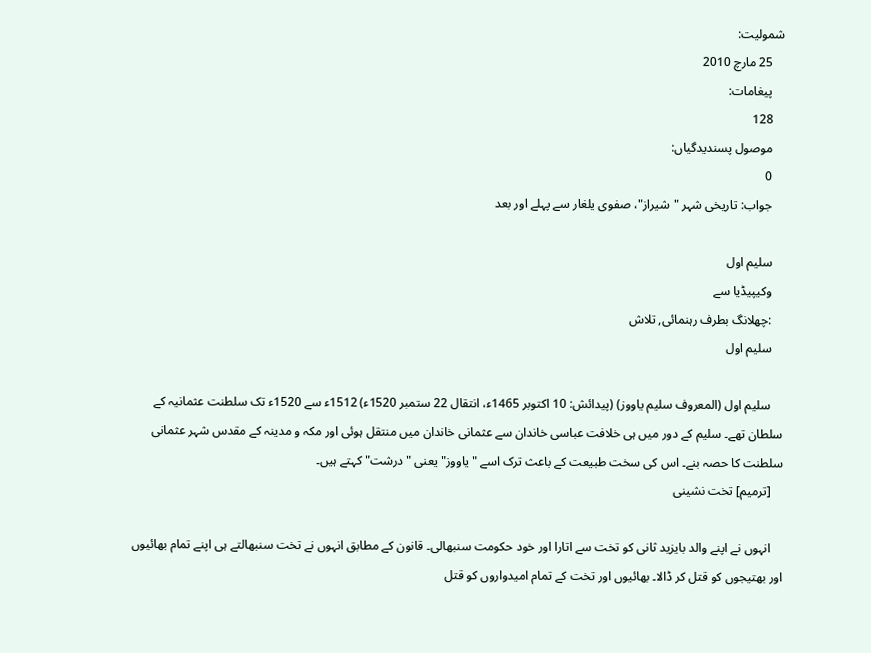شمولیت:
    25 مارچ 2010
    پیغامات:
    128
    موصول پسندیدگیاں:
    0
    جواب: تاریخی شہر "شیراز"، صفوی یلغار سے پہلے اور بعد

    سلیم اول
    وکیپیڈیا سے
    :چھلانگ بطرف رہنمائی, تلاش
    سلیم اول

    سلیم اول (المعروف سلیم یاووز) (پیدائش: 10 اکتوبر 1465ء، انتقال 22 ستمبر 1520ء) 1512ء سے 1520ء تک سلطنت عثمانیہ کے سلطان تھے۔ سلیم کے دور میں ہی خلافت عباسی خاندان سے عثمانی خاندان میں منتقل ہوئی اور مکہ و مدینہ کے مقدس شہر عثمانی سلطنت کا حصہ بنے۔ اس کی سخت طبیعت کے باعث ترک اسے "یاووز" یعنی "درشت" کہتے ہیں۔
    [ترمیم] تخت نشینی

    انہوں نے اپنے والد بایزید ثانی کو تخت سے اتارا اور خود حکومت سنبھالی۔ قانون کے مطابق انہوں نے تخت سنبھالتے ہی اپنے تمام بھائیوں اور بھتیجوں کو قتل کر ڈالا۔ بھائیوں اور تخت کے تمام امیدواروں کو قتل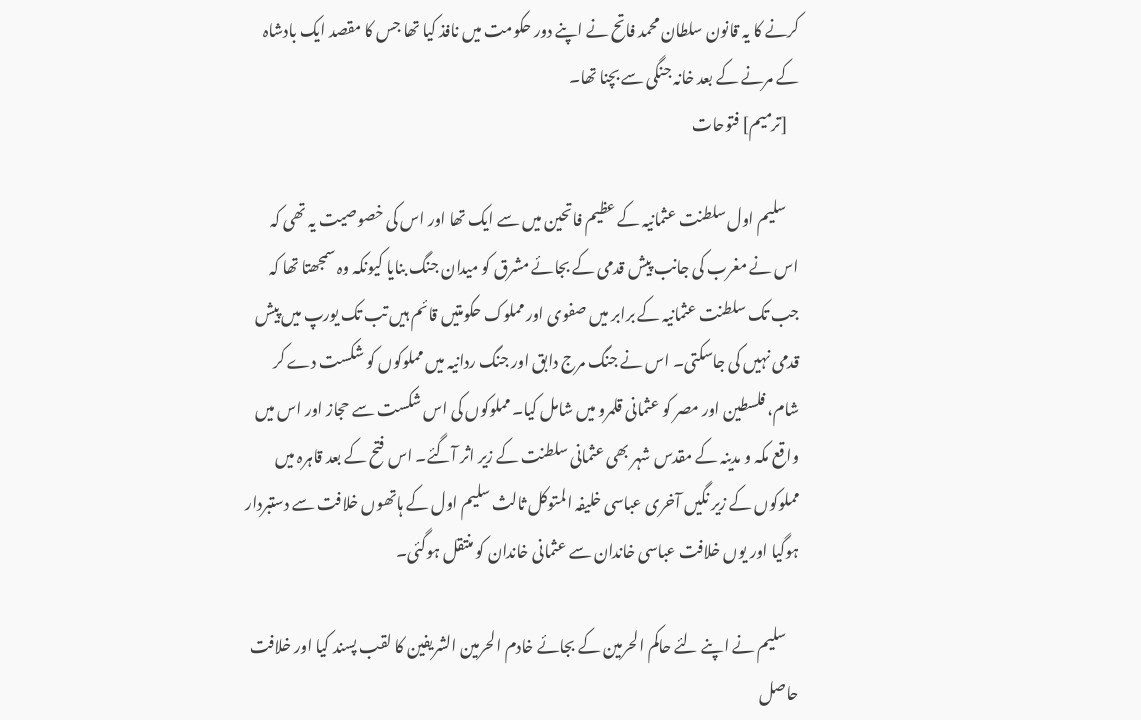کرنے کا یہ قانون سلطان محمد فاتح نے اپنے دور حکومت میں نافذ کیا تھا جس کا مقصد ایک بادشاہ کے مرنے کے بعد خانہ جنگی سے بچنا تھا۔
    [ترمیم] فتوحات

    سلیم اول سلطنت عثمانیہ کے عظیم فاتحین میں سے ایک تھا اور اس کی خصوصیت یہ تھی کہ اس نے مغرب کی جانب پیش قدمی کے بجائے مشرق کو میدان جنگ بنایا کیونکہ وہ سمجھتا تھا کہ جب تک سلطنت عثمانیہ کے برابر میں صفوی اور مملوک حکومتیں قائم ہیں تب تک یورپ میں پیش قدمی نہیں کی جاسکتی۔ اس نے جنگ مرج دابق اور جنگ ردانیہ میں مملوکوں کو شکست دے کر شام، فلسطین اور مصر کو عثمانی قلمرو میں شامل کیا۔ مملوکوں کی اس شکست سے حجاز اور اس میں واقع مکہ و مدینہ کے مقدس شہر بھی عثمانی سلطنت کے زیر اثر آگئے۔ اس فتح کے بعد قاہرہ میں مملوکوں کے زیر نگیں آخری عباسی خلیفہ المتوکل ثالث سلیم اول کے ہاتھوں خلافت سے دستبردار ہوگیا اور یوں خلافت عباسی خاندان سے عثمانی خاندان کو منتقل ہوگئی۔

    سلیم نے اپنے لئے حاکم الحرمین کے بجائے خادم الحرمین الشریفین کا لقب پسند کیا اور خلافت حاصل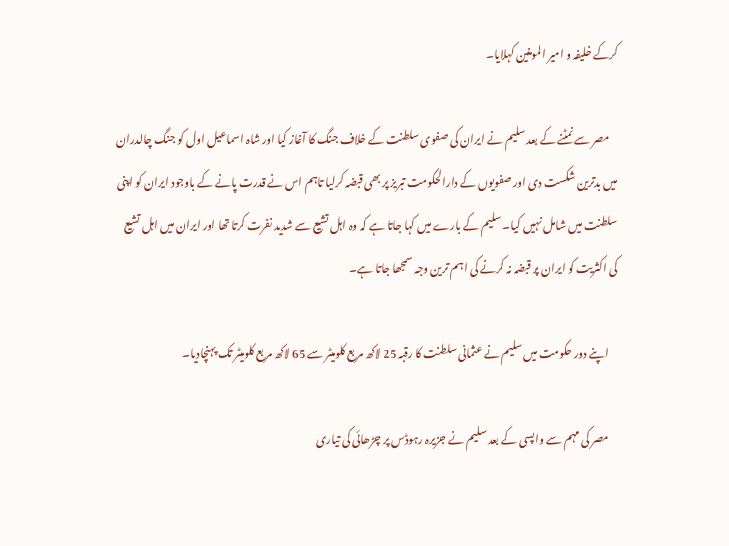کرکے خلیفہ و امیر المومنین کہلایا۔

    مصر سے نمٹنے کے بعد سلیم نے ایران کی صفوی سلطنت کے خلاف جنگ کا آغاز کیا اور شاہ اسماعیل اول کو جنگ چالدران میں بدترین شکست دی اور صفویوں کے دارالحکومت تبریز پر بھی قبضہ کرلیا تاہم اس نے قدرت پانے کے باوجود ایران کو اپنی سلطنت میں شامل نہیں کیا۔ سلیم کے بارے میں کہا جاتا ہے کہ وہ اہل تشیع سے شدید نفرت کرتا تھا اور ایران میں اہل تشیع کی اکثریت کو ایران پر قبضہ نہ کرنے کی اہم ترین وجہ سمجھا جاتا ہے۔

    اپنے دور حکومت میں سلیم نے عثمانی سلطنت کا رقبہ 25 لاکھ مربع کلومیٹر سے 65 لاکھ مربع کلومیٹر تک پہنچادیا۔

    مصر کی مہم سے واپسی کے بعد سلیم نے جزیرہ رہوڈس پر چڑھائی کی تیاری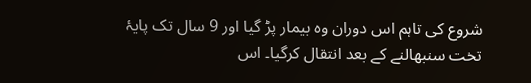شروع کی تاہم اس دوران وہ بیمار پڑ گیا اور 9 سال تک پایۂ تخت سنبھالنے کے بعد انتقال کرگیا۔ اس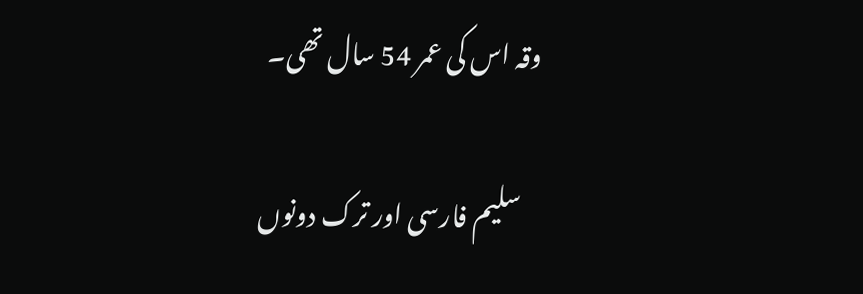وقہ اس کی عمر 54 سال تھی۔

    سلیم فارسی اور ترک دونوں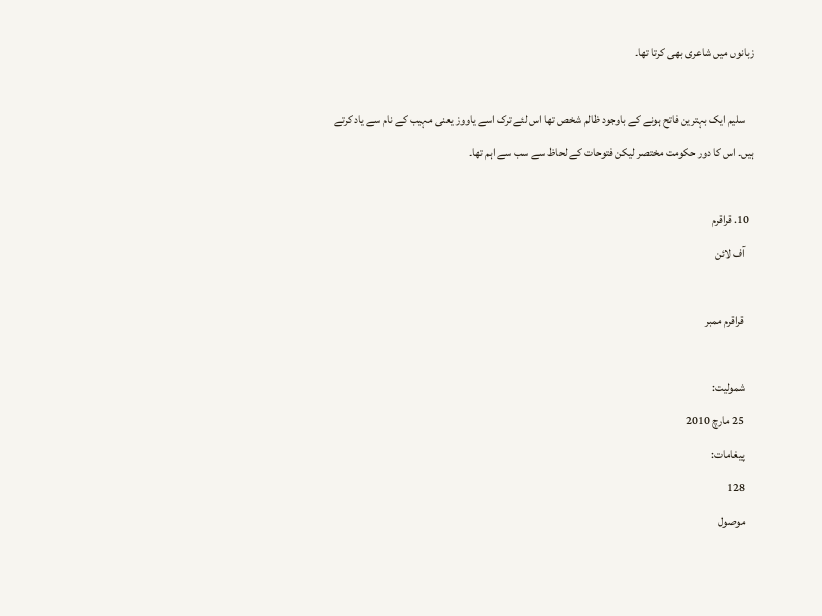زبانوں میں شاعری بھی کرتا تھا۔

    سلیم ایک بہترین فاتح ہونے کے باوجود ظالم شخص تھا اس لئے ترک اسے یاووز یعنی مہیب کے نام سے یاد کرتے ہیں۔ اس کا دور حکومت مختصر لیکن فتوحات کے لحاظ سے سب سے اہم تھا۔

  10. قراقرم
    آف لائن

    قراقرم ممبر

    شمولیت:
    25 مارچ 2010
    پیغامات:
    128
    موصول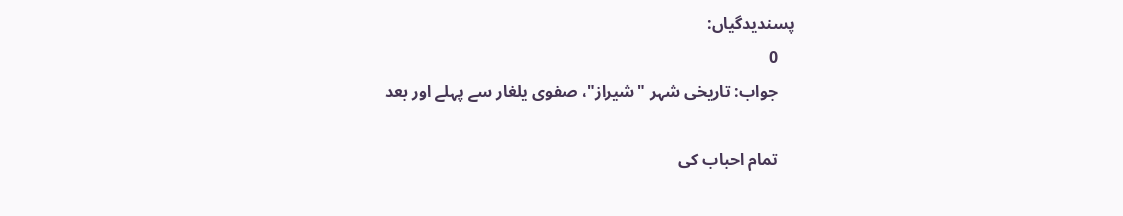پسندیدگیاں:
    0
    جواب: تاریخی شہر "شیراز"، صفوی یلغار سے پہلے اور بعد

    تمام احباب کی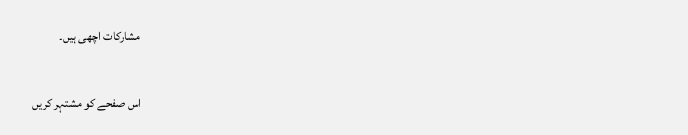مشارکات اچھی ہیں۔


اس صفحے کو مشتہر کریں